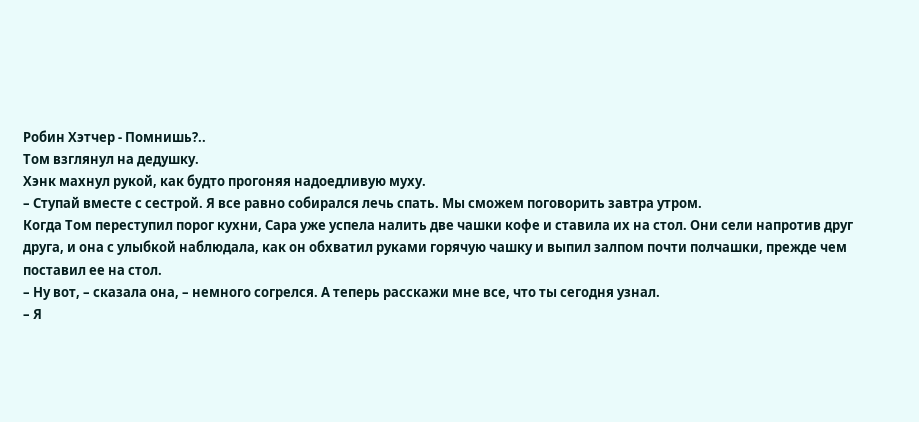Робин Хэтчер - Помнишь?..
Том взглянул на дедушку.
Хэнк махнул рукой, как будто прогоняя надоедливую муху.
– Ступай вместе с сестрой. Я все равно собирался лечь спать. Мы сможем поговорить завтра утром.
Когда Том переступил порог кухни, Сара уже успела налить две чашки кофе и ставила их на стол. Они сели напротив друг друга, и она с улыбкой наблюдала, как он обхватил руками горячую чашку и выпил залпом почти полчашки, прежде чем поставил ее на стол.
– Ну вот, – сказала она, – немного согрелся. А теперь расскажи мне все, что ты сегодня узнал.
– Я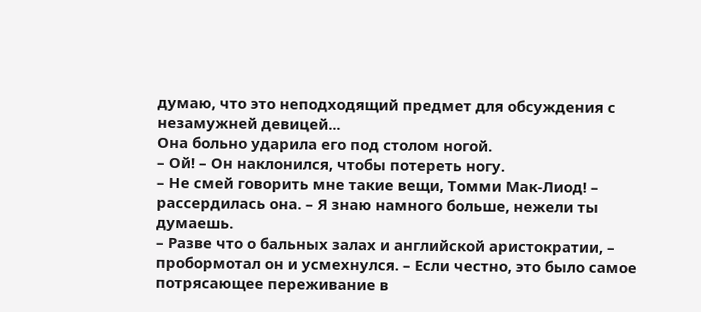думаю, что это неподходящий предмет для обсуждения с незамужней девицей...
Она больно ударила его под столом ногой.
– Ой! – Он наклонился, чтобы потереть ногу.
– Не смей говорить мне такие вещи, Томми Мак-Лиод! – рассердилась она. – Я знаю намного больше, нежели ты думаешь.
– Разве что о бальных залах и английской аристократии, – пробормотал он и усмехнулся. – Если честно, это было самое потрясающее переживание в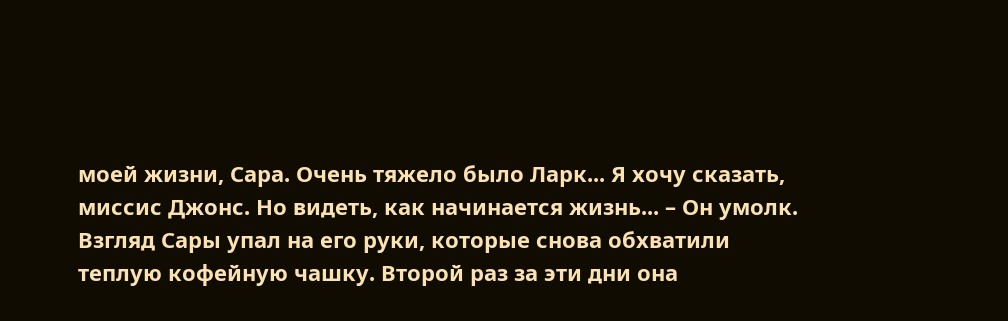моей жизни, Сара. Очень тяжело было Ларк... Я хочу сказать, миссис Джонс. Но видеть, как начинается жизнь... – Он умолк.
Взгляд Сары упал на его руки, которые снова обхватили теплую кофейную чашку. Второй раз за эти дни она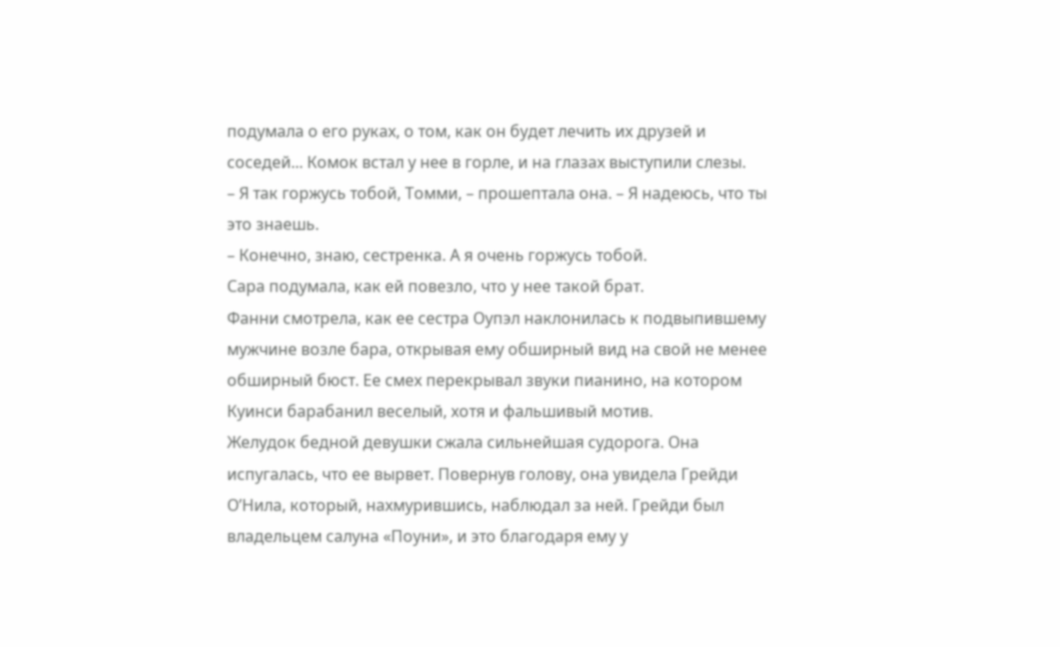подумала о его руках, о том, как он будет лечить их друзей и соседей... Комок встал у нее в горле, и на глазах выступили слезы.
– Я так горжусь тобой, Томми, – прошептала она. – Я надеюсь, что ты это знаешь.
– Конечно, знаю, сестренка. А я очень горжусь тобой.
Сара подумала, как ей повезло, что у нее такой брат.
Фанни смотрела, как ее сестра Оупэл наклонилась к подвыпившему мужчине возле бара, открывая ему обширный вид на свой не менее обширный бюст. Ее смех перекрывал звуки пианино, на котором Куинси барабанил веселый, хотя и фальшивый мотив.
Желудок бедной девушки сжала сильнейшая судорога. Она испугалась, что ее вырвет. Повернув голову, она увидела Грейди О’Нила, который, нахмурившись, наблюдал за ней. Грейди был владельцем салуна «Поуни», и это благодаря ему у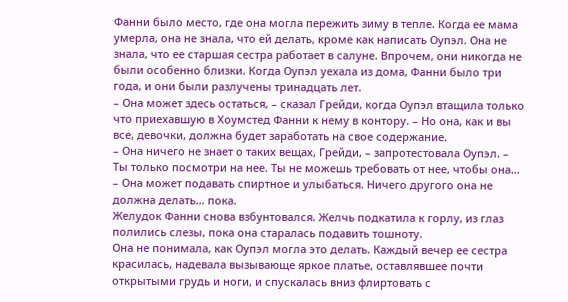Фанни было место, где она могла пережить зиму в тепле. Когда ее мама умерла, она не знала, что ей делать, кроме как написать Оупэл. Она не знала, что ее старшая сестра работает в салуне. Впрочем, они никогда не были особенно близки. Когда Оупэл уехала из дома, Фанни было три года, и они были разлучены тринадцать лет.
– Она может здесь остаться, – сказал Грейди, когда Оупэл втащила только что приехавшую в Хоумстед Фанни к нему в контору. – Но она, как и вы все, девочки, должна будет заработать на свое содержание.
– Она ничего не знает о таких вещах, Грейди, – запротестовала Оупэл. – Ты только посмотри на нее. Ты не можешь требовать от нее, чтобы она...
– Она может подавать спиртное и улыбаться. Ничего другого она не должна делать... пока.
Желудок Фанни снова взбунтовался. Желчь подкатила к горлу, из глаз полились слезы, пока она старалась подавить тошноту.
Она не понимала, как Оупэл могла это делать. Каждый вечер ее сестра красилась, надевала вызывающе яркое платье, оставлявшее почти открытыми грудь и ноги, и спускалась вниз флиртовать с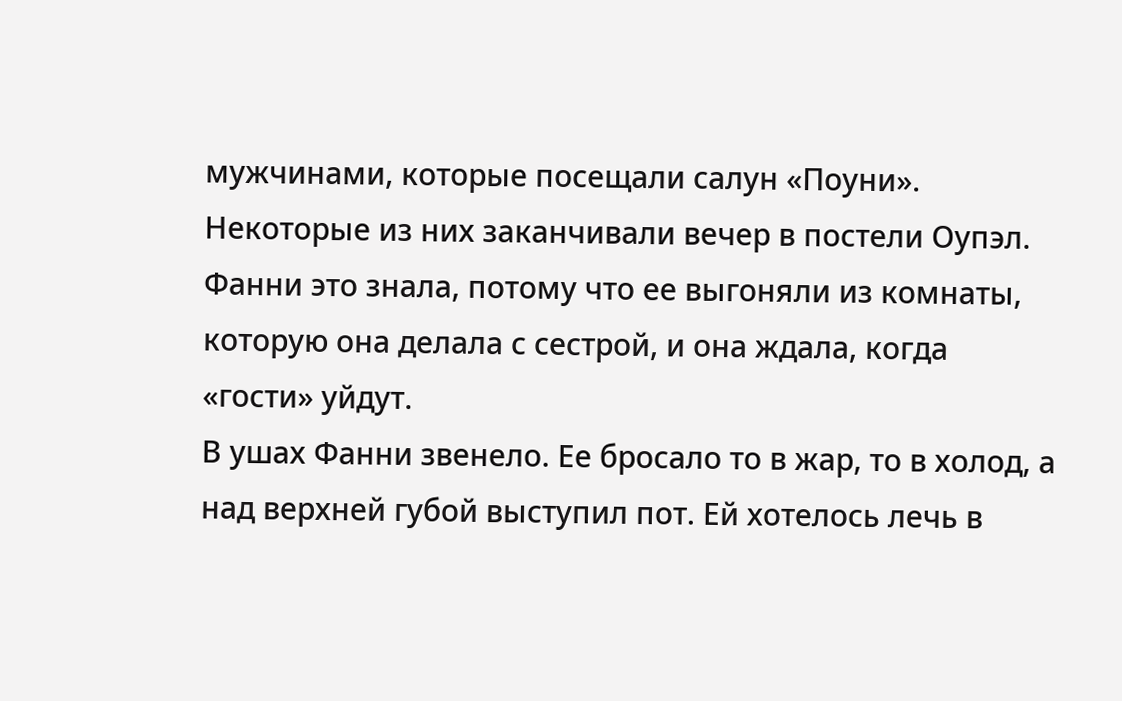мужчинами, которые посещали салун «Поуни». Некоторые из них заканчивали вечер в постели Оупэл. Фанни это знала, потому что ее выгоняли из комнаты, которую она делала с сестрой, и она ждала, когда «гости» уйдут.
В ушах Фанни звенело. Ее бросало то в жар, то в холод, а над верхней губой выступил пот. Ей хотелось лечь в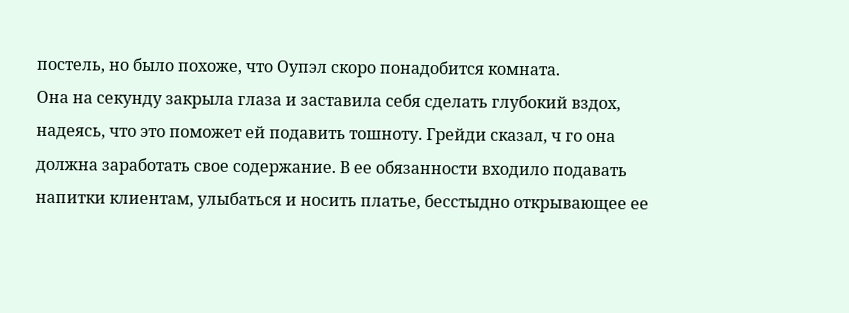постель, но было похоже, что Оупэл скоро понадобится комната.
Она на секунду закрыла глаза и заставила себя сделать глубокий вздох, надеясь, что это поможет ей подавить тошноту. Грейди сказал, ч го она должна заработать свое содержание. В ее обязанности входило подавать напитки клиентам, улыбаться и носить платье, бесстыдно открывающее ее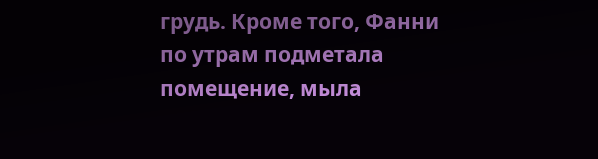грудь. Кроме того, Фанни по утрам подметала помещение, мыла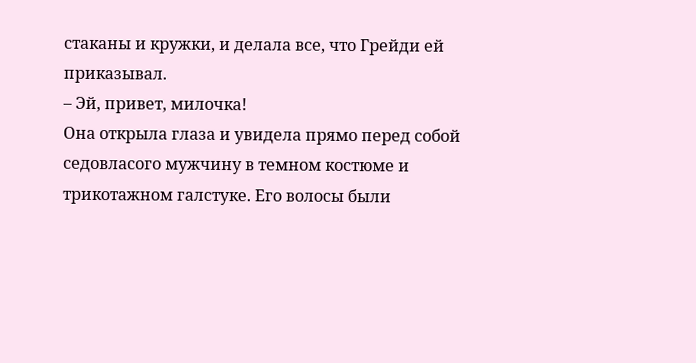стаканы и кружки, и делала все, что Грейди ей приказывал.
– Эй, привет, милочка!
Она открыла глаза и увидела прямо перед собой седовласого мужчину в темном костюме и трикотажном галстуке. Его волосы были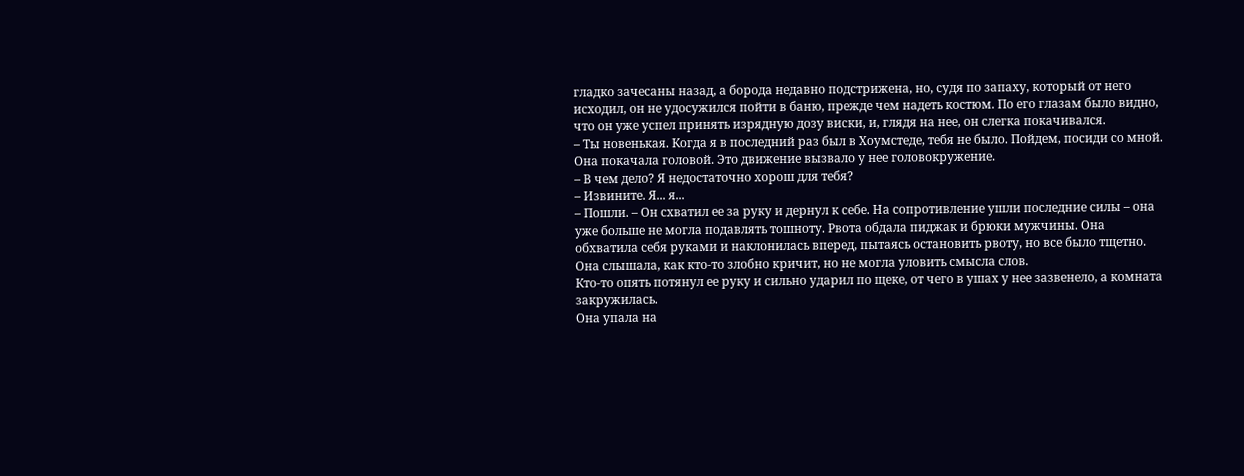гладко зачесаны назад, а борода недавно подстрижена, но, судя по запаху, который от него исходил, он не удосужился пойти в баню, прежде чем надеть костюм. По его глазам было видно, что он уже успел принять изрядную дозу виски, и, глядя на нее, он слегка покачивался.
– Ты новенькая. Когда я в последний раз был в Хоумстеде, тебя не было. Пойдем, посиди со мной.
Она покачала головой. Это движение вызвало у нее головокружение.
– В чем дело? Я недостаточно хорош для тебя?
– Извините. Я... я...
– Пошли. – Он схватил ее за руку и дернул к себе. На сопротивление ушли последние силы – она уже больше не могла подавлять тошноту. Рвота обдала пиджак и брюки мужчины. Она обхватила себя руками и наклонилась вперед, пытаясь остановить рвоту, но все было тщетно. Она слышала, как кто-то злобно кричит, но не могла уловить смысла слов.
Кто-то опять потянул ее руку и сильно ударил по щеке, от чего в ушах у нее зазвенело, а комната закружилась.
Она упала на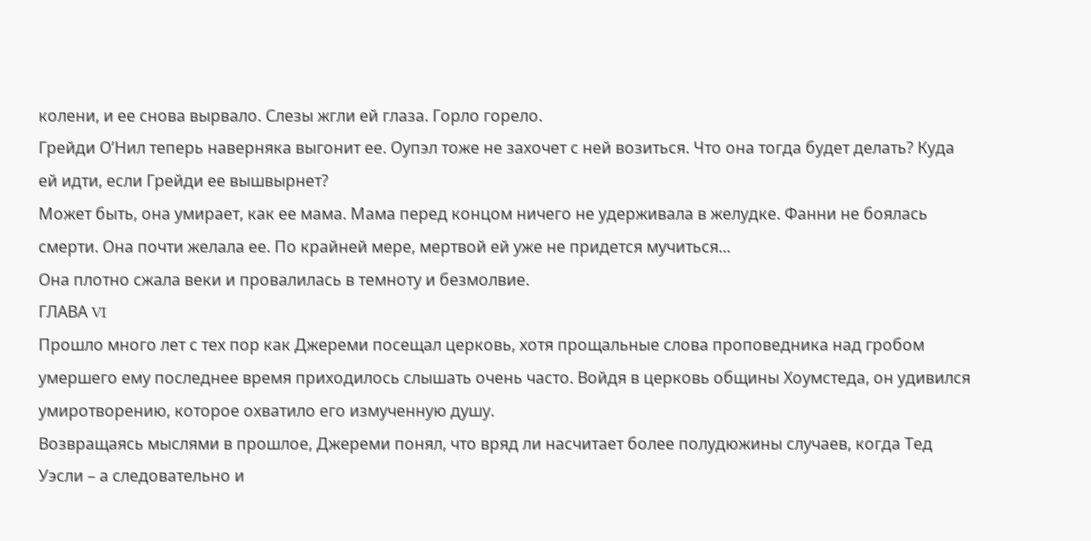колени, и ее снова вырвало. Слезы жгли ей глаза. Горло горело.
Грейди О’Нил теперь наверняка выгонит ее. Оупэл тоже не захочет с ней возиться. Что она тогда будет делать? Куда ей идти, если Грейди ее вышвырнет?
Может быть, она умирает, как ее мама. Мама перед концом ничего не удерживала в желудке. Фанни не боялась смерти. Она почти желала ее. По крайней мере, мертвой ей уже не придется мучиться...
Она плотно сжала веки и провалилась в темноту и безмолвие.
ГЛАВА VI
Прошло много лет с тех пор как Джереми посещал церковь, хотя прощальные слова проповедника над гробом умершего ему последнее время приходилось слышать очень часто. Войдя в церковь общины Хоумстеда, он удивился умиротворению, которое охватило его измученную душу.
Возвращаясь мыслями в прошлое, Джереми понял, что вряд ли насчитает более полудюжины случаев, когда Тед Уэсли – а следовательно и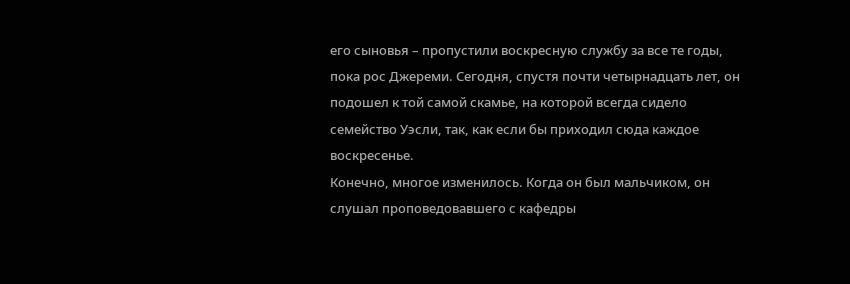его сыновья – пропустили воскресную службу за все те годы, пока рос Джереми. Сегодня, спустя почти четырнадцать лет, он подошел к той самой скамье, на которой всегда сидело семейство Уэсли, так, как если бы приходил сюда каждое воскресенье.
Конечно, многое изменилось. Когда он был мальчиком, он слушал проповедовавшего с кафедры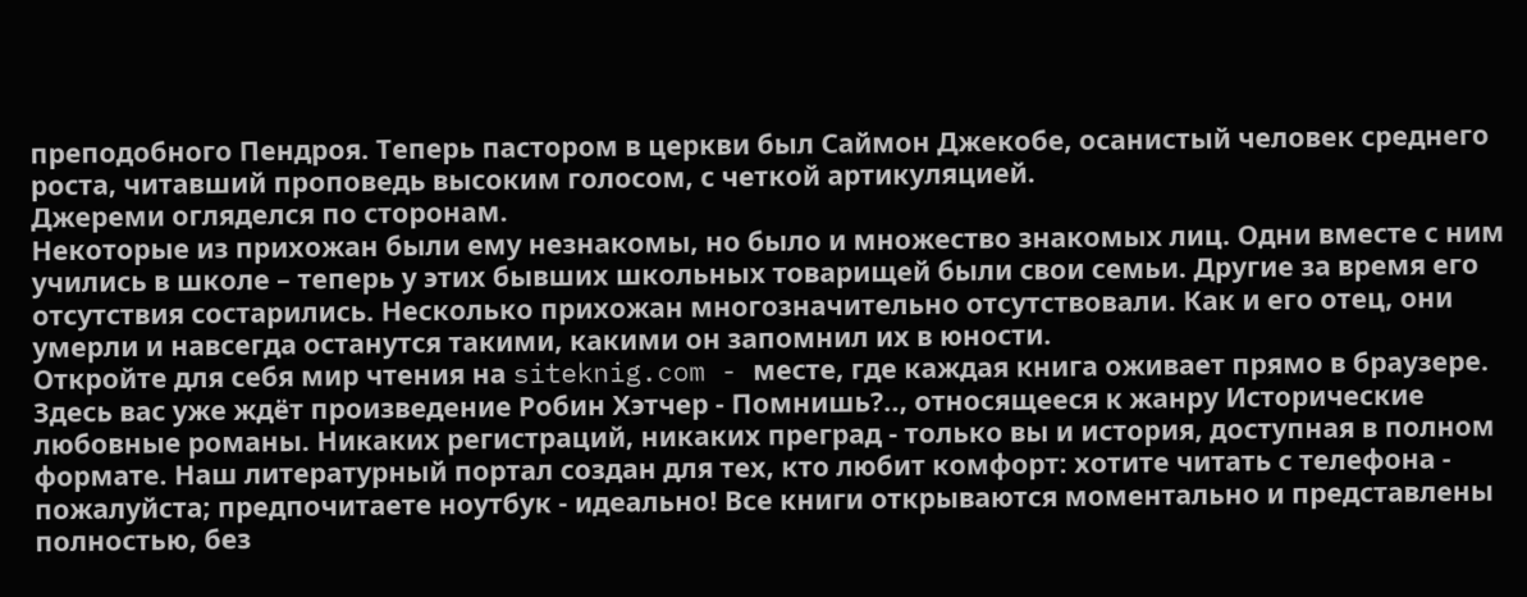преподобного Пендроя. Теперь пастором в церкви был Саймон Джекобе, осанистый человек среднего роста, читавший проповедь высоким голосом, с четкой артикуляцией.
Джереми огляделся по сторонам.
Некоторые из прихожан были ему незнакомы, но было и множество знакомых лиц. Одни вместе с ним учились в школе – теперь у этих бывших школьных товарищей были свои семьи. Другие за время его отсутствия состарились. Несколько прихожан многозначительно отсутствовали. Как и его отец, они умерли и навсегда останутся такими, какими он запомнил их в юности.
Откройте для себя мир чтения на siteknig.com - месте, где каждая книга оживает прямо в браузере. Здесь вас уже ждёт произведение Робин Хэтчер - Помнишь?.., относящееся к жанру Исторические любовные романы. Никаких регистраций, никаких преград - только вы и история, доступная в полном формате. Наш литературный портал создан для тех, кто любит комфорт: хотите читать с телефона - пожалуйста; предпочитаете ноутбук - идеально! Все книги открываются моментально и представлены полностью, без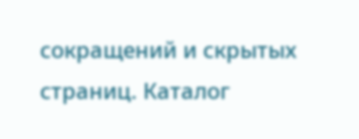сокращений и скрытых страниц. Каталог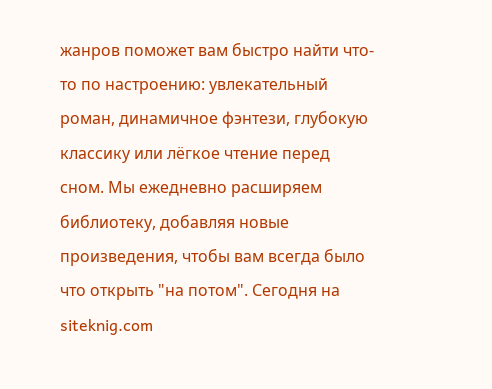жанров поможет вам быстро найти что-то по настроению: увлекательный роман, динамичное фэнтези, глубокую классику или лёгкое чтение перед сном. Мы ежедневно расширяем библиотеку, добавляя новые произведения, чтобы вам всегда было что открыть "на потом". Сегодня на siteknig.com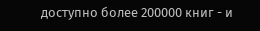доступно более 200000 книг - и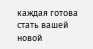каждая готова стать вашей новой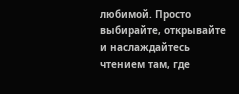любимой. Просто выбирайте, открывайте и наслаждайтесь чтением там, где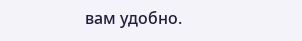вам удобно.